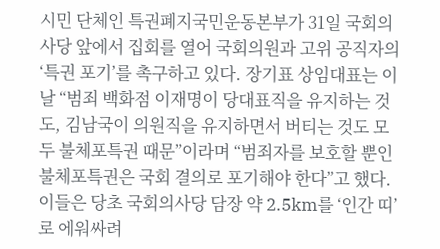시민 단체인 특권폐지국민운동본부가 31일 국회의사당 앞에서 집회를 열어 국회의원과 고위 공직자의 ‘특권 포기’를 촉구하고 있다. 장기표 상임대표는 이날 “범죄 백화점 이재명이 당대표직을 유지하는 것도, 김남국이 의원직을 유지하면서 버티는 것도 모두 불체포특권 때문”이라며 “범죄자를 보호할 뿐인 불체포특권은 국회 결의로 포기해야 한다”고 했다. 이들은 당초 국회의사당 담장 약 2.5km를 ‘인간 띠’로 에워싸려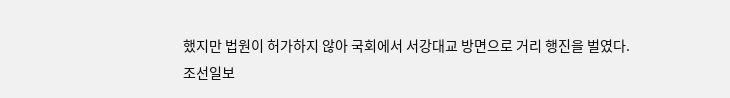했지만 법원이 허가하지 않아 국회에서 서강대교 방면으로 거리 행진을 벌였다.
조선일보